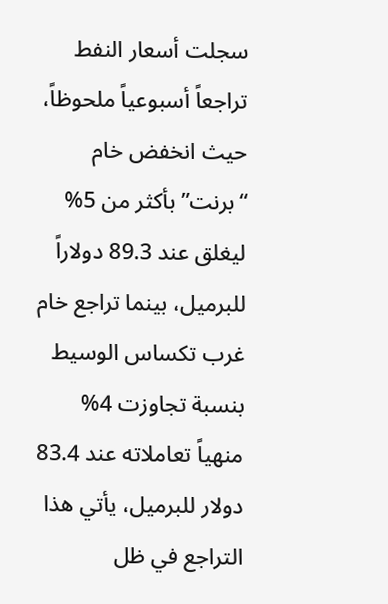سجلت أسعار النفط تراجعاً أسبوعياً ملحوظاً، حيث انخفض خام “برنت” بأكثر من 5% ليغلق عند 89.3 دولاراً للبرميل، بينما تراجع خام غرب تكساس الوسيط بنسبة تجاوزت 4% منهياً تعاملاته عند 83.4 دولار للبرميل، يأتي هذا التراجع في ظل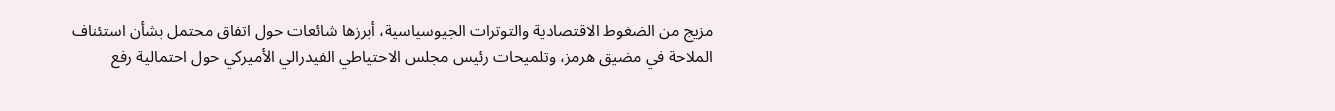مزيج من الضغوط الاقتصادية والتوترات الجيوسياسية، أبرزها شائعات حول اتفاق محتمل بشأن استئناف الملاحة في مضيق هرمز، وتلميحات رئيس مجلس الاحتياطي الفيدرالي الأميركي حول احتمالية رفع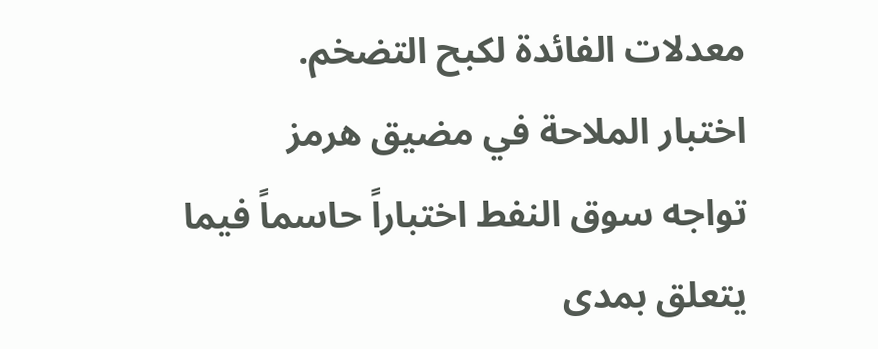معدلات الفائدة لكبح التضخم.
اختبار الملاحة في مضيق هرمز
تواجه سوق النفط اختباراً حاسماً فيما يتعلق بمدى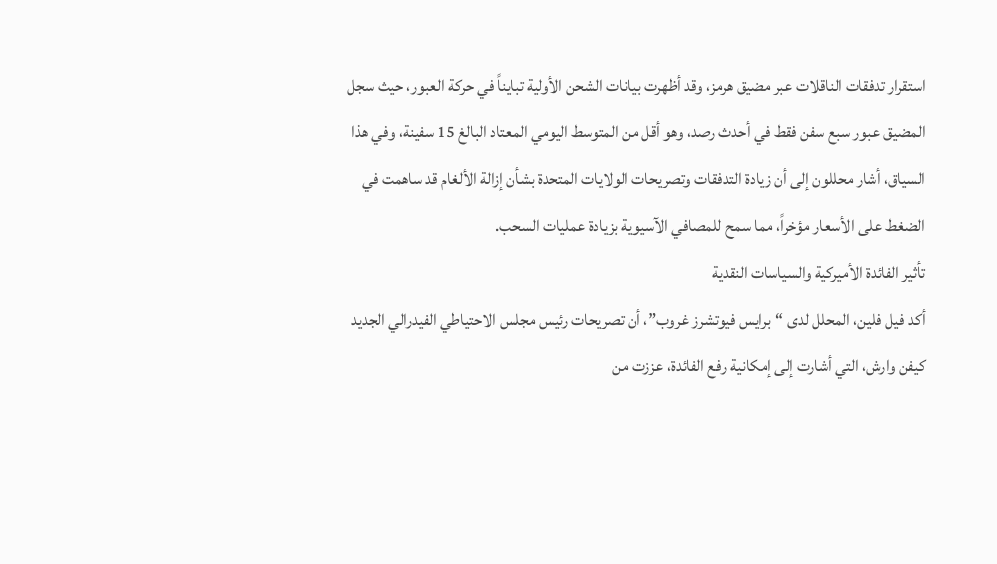استقرار تدفقات الناقلات عبر مضيق هرمز، وقد أظهرت بيانات الشحن الأولية تبايناً في حركة العبور، حيث سجل المضيق عبور سبع سفن فقط في أحدث رصد، وهو أقل من المتوسط اليومي المعتاد البالغ 15 سفينة، وفي هذا السياق، أشار محللون إلى أن زيادة التدفقات وتصريحات الولايات المتحدة بشأن إزالة الألغام قد ساهمت في الضغط على الأسعار مؤخراً، مما سمح للمصافي الآسيوية بزيادة عمليات السحب.
تأثير الفائدة الأميركية والسياسات النقدية
أكد فيل فلين، المحلل لدى “برايس فيوتشرز غروب”، أن تصريحات رئيس مجلس الاحتياطي الفيدرالي الجديد كيفن وارش، التي أشارت إلى إمكانية رفع الفائدة، عززت من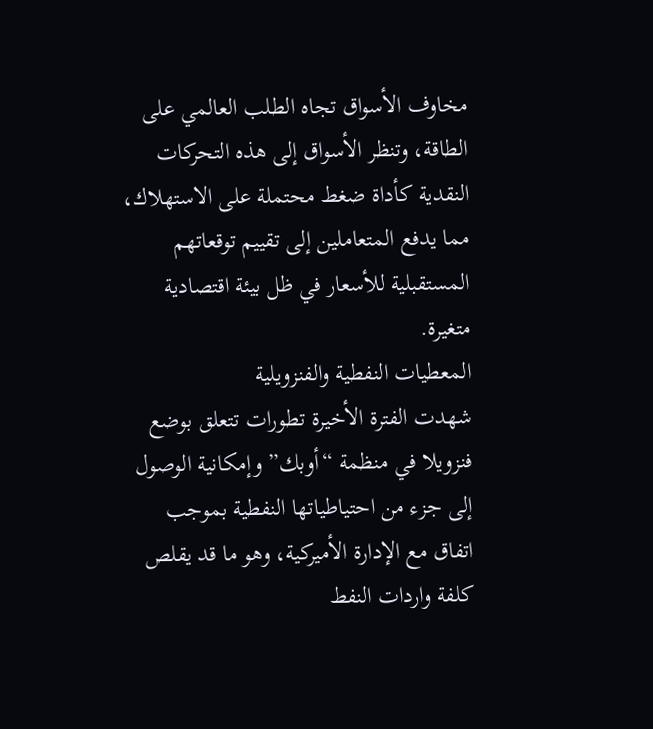مخاوف الأسواق تجاه الطلب العالمي على الطاقة، وتنظر الأسواق إلى هذه التحركات النقدية كأداة ضغط محتملة على الاستهلاك، مما يدفع المتعاملين إلى تقييم توقعاتهم المستقبلية للأسعار في ظل بيئة اقتصادية متغيرة.
المعطيات النفطية والفنزويلية
شهدت الفترة الأخيرة تطورات تتعلق بوضع فنزويلا في منظمة “أوبك” وإمكانية الوصول إلى جزء من احتياطياتها النفطية بموجب اتفاق مع الإدارة الأميركية، وهو ما قد يقلص كلفة واردات النفط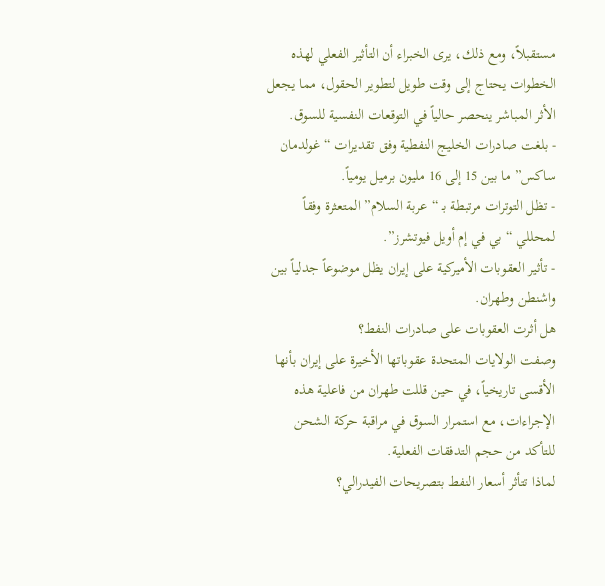مستقبلاً، ومع ذلك، يرى الخبراء أن التأثير الفعلي لهذه الخطوات يحتاج إلى وقت طويل لتطوير الحقول، مما يجعل الأثر المباشر ينحصر حالياً في التوقعات النفسية للسوق.
- بلغت صادرات الخليج النفطية وفق تقديرات “غولدمان ساكس” ما بين 15 إلى 16 مليون برميل يومياً.
- تظل التوترات مرتبطة بـ “عربة السلام” المتعثرة وفقاً لمحللي “بي في إم أويل فيوتشرز”.
- تأثير العقوبات الأميركية على إيران يظل موضوعاً جدلياً بين واشنطن وطهران.
هل أثرت العقوبات على صادرات النفط؟
وصفت الولايات المتحدة عقوباتها الأخيرة على إيران بأنها الأقسى تاريخياً، في حين قللت طهران من فاعلية هذه الإجراءات، مع استمرار السوق في مراقبة حركة الشحن للتأكد من حجم التدفقات الفعلية.
لماذا تتأثر أسعار النفط بتصريحات الفيدرالي؟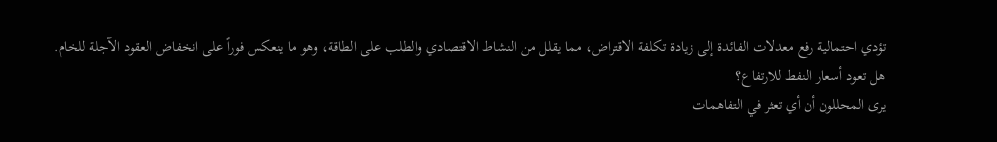تؤدي احتمالية رفع معدلات الفائدة إلى زيادة تكلفة الاقتراض، مما يقلل من النشاط الاقتصادي والطلب على الطاقة، وهو ما ينعكس فوراً على انخفاض العقود الآجلة للخام.
هل تعود أسعار النفط للارتفاع؟
يرى المحللون أن أي تعثر في التفاهمات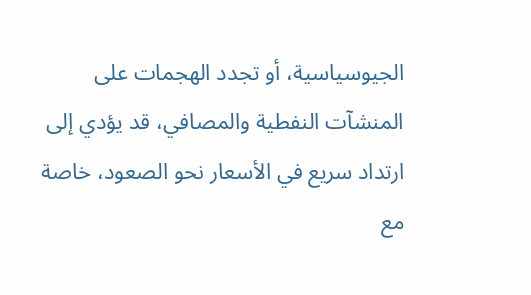الجيوسياسية، أو تجدد الهجمات على المنشآت النفطية والمصافي، قد يؤدي إلى ارتداد سريع في الأسعار نحو الصعود، خاصة مع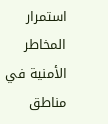استمرار المخاطر الأمنية في مناطق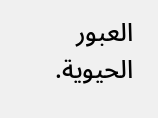العبور الحيوية.